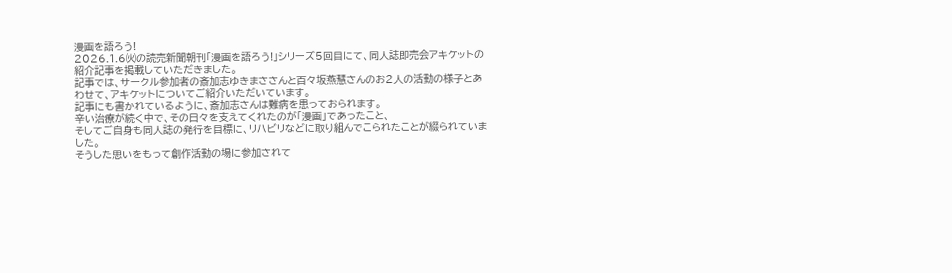漫画を語ろう!
2026.1.6㈫の読売新聞朝刊「漫画を語ろう!」シリーズ5回目にて、同人誌即売会アキケットの紹介記事を掲載していただきました。
記事では、サークル参加者の斎加志ゆきまささんと百々坂燕慧さんのお2人の活動の様子とあわせて、アキケットについてご紹介いただいています。
記事にも書かれているように、斎加志さんは難病を患っておられます。
辛い治療が続く中で、その日々を支えてくれたのが「漫画」であったこと、
そしてご自身も同人誌の発行を目標に、リハビリなどに取り組んでこられたことが綴られていました。
そうした思いをもって創作活動の場に参加されて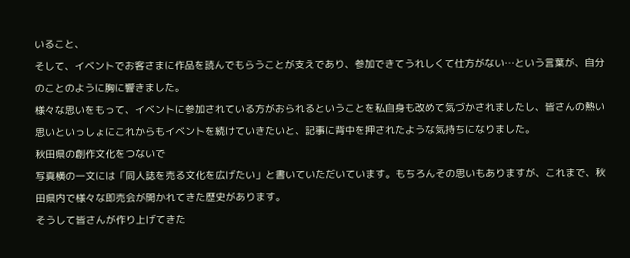いること、
そして、イベントでお客さまに作品を読んでもらうことが支えであり、参加できてうれしくて仕方がない…という言葉が、自分のことのように胸に響きました。
様々な思いをもって、イベントに参加されている方がおられるということを私自身も改めて気づかされましたし、皆さんの熱い思いといっしょにこれからもイベントを続けていきたいと、記事に背中を押されたような気持ちになりました。
秋田県の創作文化をつないで
写真横の一文には「同人誌を売る文化を広げたい」と書いていただいています。もちろんその思いもありますが、これまで、秋田県内で様々な即売会が開かれてきた歴史があります。
そうして皆さんが作り上げてきた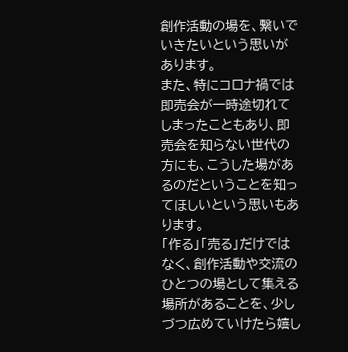創作活動の場を、繋いでいきたいという思いがあります。
また、特にコロナ禍では即売会が一時途切れてしまったこともあり、即売会を知らない世代の方にも、こうした場があるのだということを知ってほしいという思いもあります。
「作る」「売る」だけではなく、創作活動や交流のひとつの場として集える場所があることを、少しづつ広めていけたら嬉し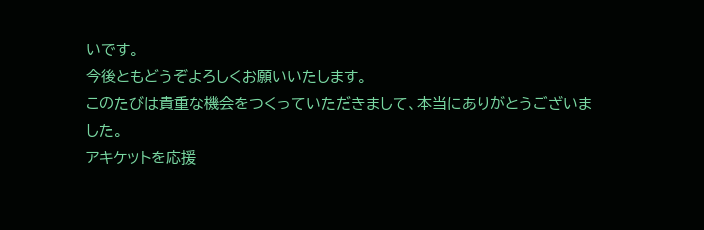いです。
今後ともどうぞよろしくお願いいたします。
このたびは貴重な機会をつくっていただきまして、本当にありがとうございました。
アキケットを応援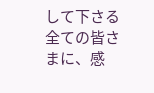して下さる全ての皆さまに、感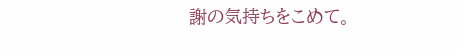謝の気持ちをこめて。